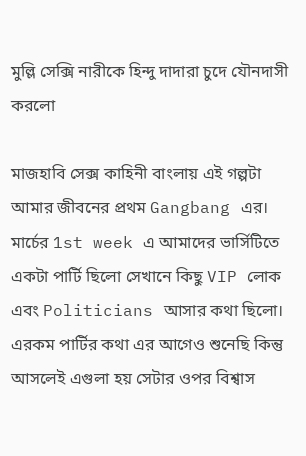মুল্লি সেক্সি নারীকে হিন্দু দাদারা চুদে যৌনদাসী করলো

মাজহাবি সেক্স কাহিনী বাংলায় এই গল্পটা আমার জীবনের প্রথম Gangbang এর। মার্চের 1st week এ আমাদের ভার্সিটিতে একটা পার্টি ছিলো সেখানে কিছু VIP লোক এবং Politicians আসার কথা ছিলো। এরকম পার্টির কথা এর আগেও শুনেছি কিন্তু আসলেই এগুলা হয় সেটার ওপর বিশ্বাস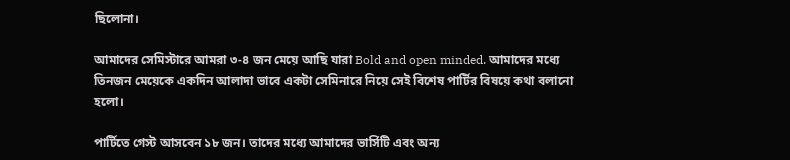ছিলোনা।

আমাদের সেমিস্টারে আমরা ৩-৪ জন মেয়ে আছি যারা Bold and open minded. আমাদের মধ্যে তিনজন মেয়েকে একদিন আলাদা ভাবে একটা সেমিনারে নিয়ে সেই বিশেষ পার্টির বিষয়ে কথা বলানো হলো।

পার্টিতে গেস্ট আসবেন ১৮ জন। তাদের মধ্যে আমাদের ভার্সিটি এবং অন্য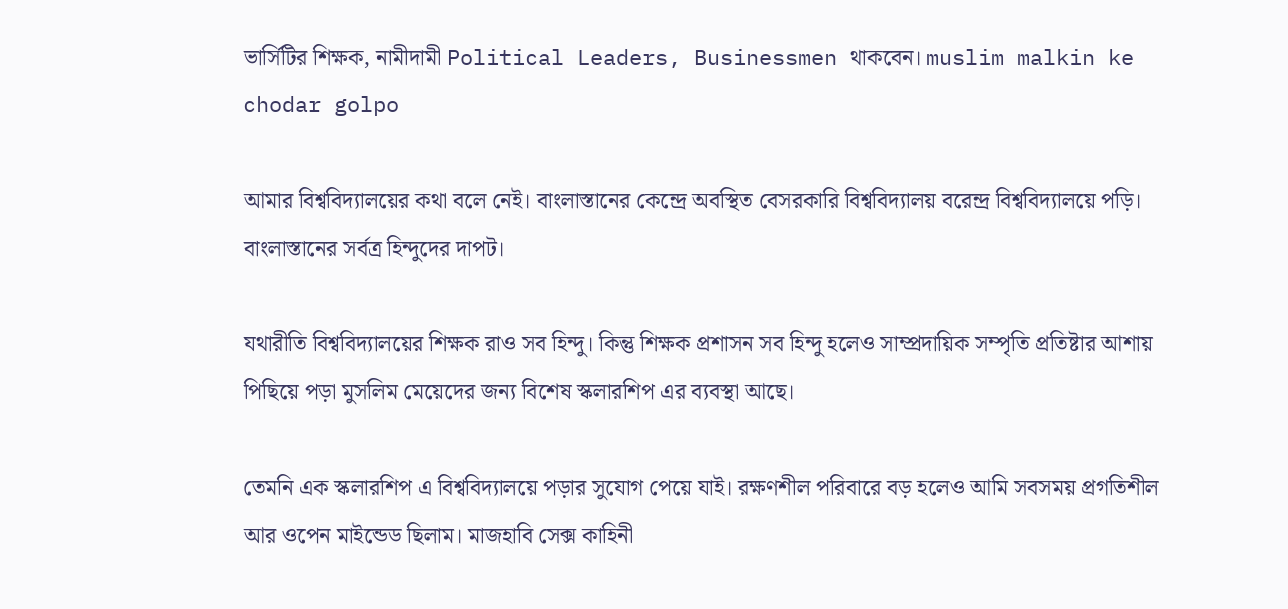ভার্সিটির শিক্ষক, নামীদামী Political Leaders, Businessmen থাকবেন। muslim malkin ke chodar golpo

আমার বিশ্ববিদ্যালয়ের কথা বলে নেই। বাংলাস্তানের কেন্দ্রে অবস্থিত বেসরকারি বিশ্ববিদ্যালয় বরেন্দ্র বিশ্ববিদ্যালয়ে পড়ি। বাংলাস্তানের সর্বত্র হিন্দুদের দাপট।

যথারীতি বিশ্ববিদ্যালয়ের শিক্ষক রাও সব হিন্দু। কিন্তু শিক্ষক প্রশাসন সব হিন্দু হলেও সাম্প্রদায়িক সম্পৃতি প্রতিষ্টার আশায় পিছিয়ে পড়া মুসলিম মেয়েদের জন্য বিশেষ স্কলারশিপ এর ব্যবস্থা আছে।

তেমনি এক স্কলারশিপ এ বিশ্ববিদ্যালয়ে পড়ার সুযোগ পেয়ে যাই। রক্ষণশীল পরিবারে বড় হলেও আমি সবসময় প্রগতিশীল আর ওপেন মাইন্ডেড ছিলাম। মাজহাবি সেক্স কাহিনী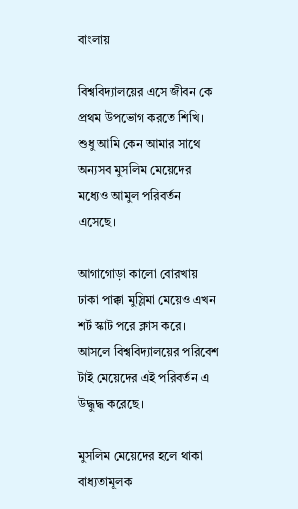বাংলায়

বিশ্ববিদ্যালয়ের এসে জীবন কে প্রথম উপভোগ করতে শিখি। শুধু আমি কেন আমার সাথে অন্যসব মুসলিম মেয়েদের মধ্যেও আমুল পরিবর্তন এসেছে।

আগাগোড়া কালো বোরখায় ঢাকা পাক্কা মুস্লিমা মেয়েও এখন শর্ট স্কাট পরে ক্লাস করে। আসলে বিশ্ববিদ্যালয়ের পরিবেশ টাই মেয়েদের এই পরিবর্তন এ উদ্ধুদ্ধ করেছে।

মুসলিম মেয়েদের হলে থাকা বাধ্যতামূলক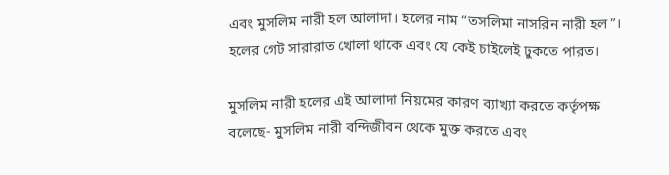এবং মুসলিম নারী হল আলাদা। হলের নাম “তসলিমা নাসরিন নারী হল”। হলের গেট সারারাত খোলা থাকে এবং যে কেই চাইলেই ঢুকতে পারত।

মুসলিম নারী হলের এই আলাদা নিয়মের কারণ ব্যাখ্যা করতে কর্তৃপক্ষ বলেছে- মুসলিম নারী বন্দিজীবন থেকে মুক্ত করতে এবং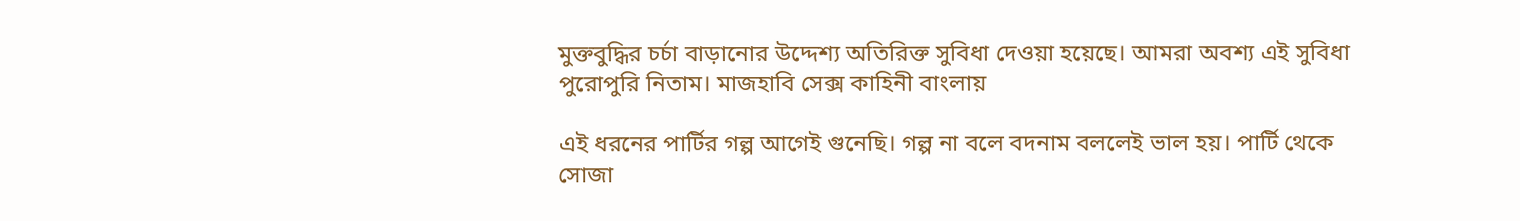মুক্তবুদ্ধির চর্চা বাড়ানোর উদ্দেশ্য অতিরিক্ত সুবিধা দেওয়া হয়েছে। আমরা অবশ্য এই সুবিধা পুরোপুরি নিতাম। মাজহাবি সেক্স কাহিনী বাংলায়

এই ধরনের পার্টির গল্প আগেই গুনেছি। গল্প না বলে বদনাম বললেই ভাল হয়। পার্টি থেকে সোজা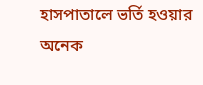হাসপাতালে ভর্তি হওয়ার অনেক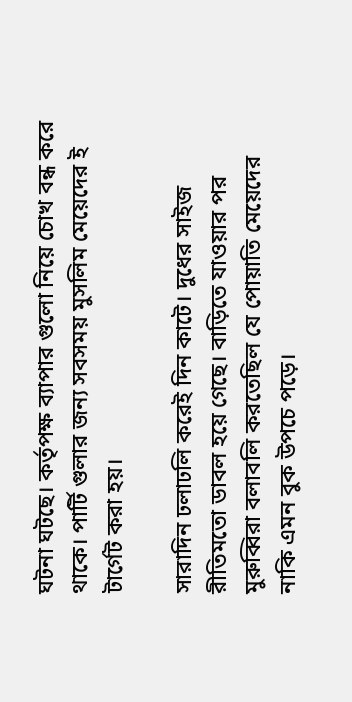ঘটনা ঘটছে। কর্তৃপক্ষ ব্যাপার গুলো নিয়ে চোখ বন্ধ করে থাকে। পার্টি গুলার জন্য সবসময় মুসলিম মেয়েদের ই টার্গেট করা হয়।

সারাদিন ঢলাঢলি করেই দিন কাটে। দুধের সাইজ রীতিমতো ডাবল হয়ে গেছে। বাড়িতে যাওয়ার পর মুরুব্বিরা বলাবলি করতেছিল যে পোয়াতি মেয়েদের নাকি এমন বুক উপচে পড়ে।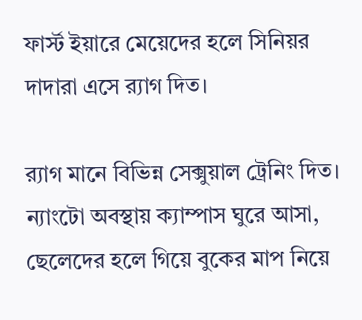ফার্স্ট ইয়ারে মেয়েদের হলে সিনিয়র দাদারা এসে র‍্যাগ দিত।

র‍্যাগ মানে বিভিন্ন সেক্সুয়াল ট্রেনিং দিত। ন্যাংটো অবস্থায় ক্যাম্পাস ঘুরে আসা, ছেলেদের হলে গিয়ে বুকের মাপ নিয়ে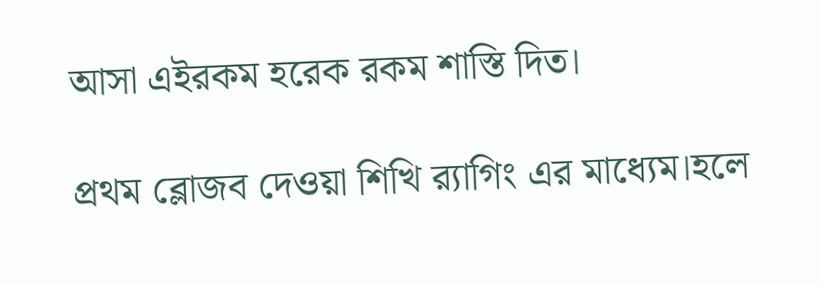আসা এইরকম হরেক রকম শাস্তি দিত।

প্রথম ব্লোজব দেওয়া শিখি র‍্যাগিং এর মাধ্যেম।হলে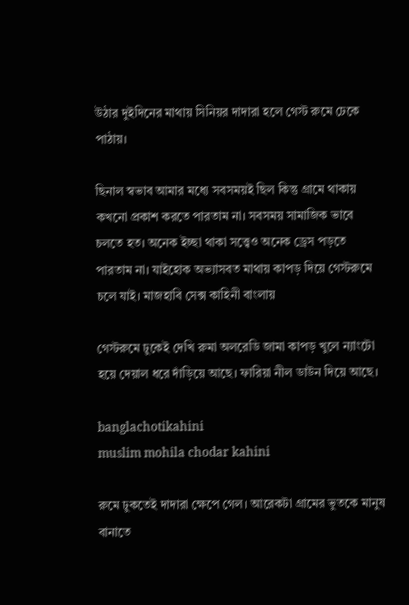উঠার দুইদিনের মাথায় সিনিয়র দাদারা হলে গেস্ট রুমে ঢেকে পাঠায়।

ছিনাল স্বভাব আমার মধ্যে সবসময়ই ছিল কিন্তু গ্রামে থাকায় কখনো প্রকাশ করতে পারতাম না। সবসময় সামাজিক ভাবে চলতে হত। অনেক ইচ্ছা থাকা সত্ত্বেও অনেক ড্রেস পড়তে পারতাম না। যাইহোক অভ্যাসবত মাথায় কাপড় দিয়ে গেস্টরুমে চলে যাই। মাজহাবি সেক্স কাহিনী বাংলায়

গেস্টরুমে ঢুকেই দেখি রুমা অলরেডি জামা কাপড় খুলে ন্যাংটো হয়ে দেয়াল ধরে দাঁড়িয়ে আছে। ফারিয়া নীল ডাউন দিয়ে আছে।

banglachotikahini
muslim mohila chodar kahini

রুমে ঢুকতেই দাদারা ক্ষেপে গেল। আরেকটা গ্রামের ভুতকে মানুষ বানাতে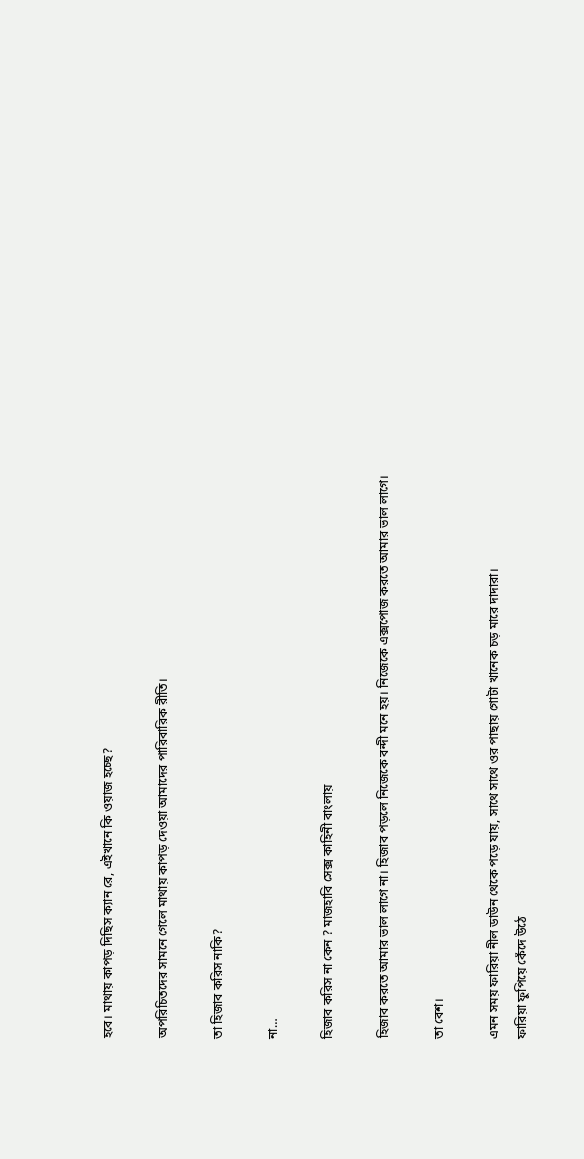হবে। মাথায় কাপড় দিছিস ক্যান রে, এইখানে কি ওয়াজ হচ্ছে?

অপরিচিতদের সামনে গেলে মাথায় কাপড় দেওয়া আমাদের পারিবারিক রীতি।

তা হিজাব করিস নাকি?

না…

হিজাব করিস না কেন ? মাজহাবি সেক্স কাহিনী বাংলায়

হিজাব করতে আমার ভাল লাগে না। হিজাব পড়লে নিজেকে বন্দী মনে হয়। নিজেকে এক্সপোজ করতে আমার ভাল লাগে।

তা বেশ।

এমন সময় ফারিয়া নীল ডাউন থেকে পড়ে যায়, সাথে সাথে ওর পাছায় গোটা খানেক চড় মারে দাদারা।
ফারিয়া ফুপিয়ে কেঁদে উঠে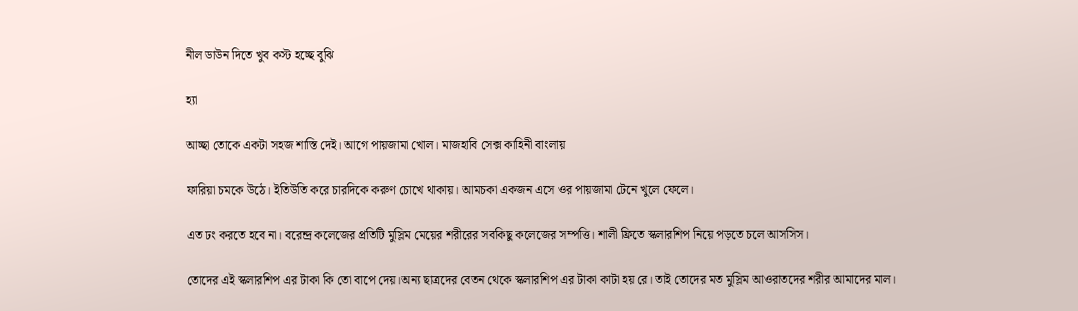নীল ডাউন দিতে খুব কস্ট হচ্ছে বুঝি

হ্যা

আচ্ছা তোকে একটা সহজ শাস্তি দেই। আগে পায়জামা খোল। মাজহাবি সেক্স কাহিনী বাংলায়

ফারিয়া চমকে উঠে। ইতিউতি করে চারদিকে করুণ চোখে থাকায়। আমচকা একজন এসে ওর পায়জামা টেনে খুলে ফেলে।

এত ঢং করতে হবে না। বরেন্দ্র কলেজের প্রতিটি মুস্লিম মেয়ের শরীরের সবকিছু কলেজের সম্পত্তি। শালী ফ্রিতে স্কলারশিপ নিয়ে পড়তে চলে আসসিস।

তোদের এই স্কলারশিপ এর টাকা কি তো বাপে দেয়।অন্য ছাত্রদের বেতন থেকে স্কলারশিপ এর টাকা কাটা হয় রে। তাই তোদের মত মুস্লিম আওরাতদের শরীর আমাদের মাল।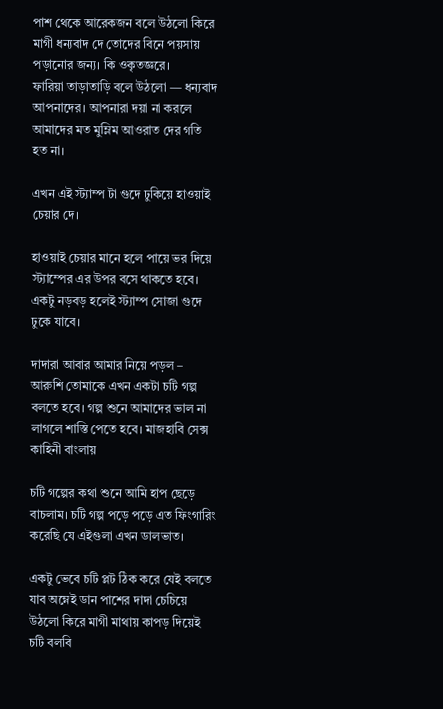পাশ থেকে আরেকজন বলে উঠলো কিরে মাগী ধন্যবাদ দে তোদের বিনে পয়সায় পড়ানোর জন্য। কি ওকৃতজ্ঞরে।
ফারিয়া তাড়াতাড়ি বলে উঠলো — ধন্যবাদ আপনাদের। আপনারা দয়া না করলে আমাদের মত মুম্লিম আওরাত দের গতি হত না।

এখন এই স্ট্যাম্প টা গুদে ঢুকিয়ে হাওয়াই চেয়ার দে।

হাওয়াই চেয়ার মানে হলে পায়ে ভর দিয়ে স্ট্যাম্পের এর উপর বসে থাকতে হবে। একটু নড়বড় হলেই স্ট্যাম্প সোজা গুদে ঢুকে যাবে।

দাদারা আবার আমার নিয়ে পড়ল – আরুশি তোমাকে এখন একটা চটি গল্প বলতে হবে। গল্প শুনে আমাদের ভাল না লাগলে শাস্তি পেতে হবে। মাজহাবি সেক্স কাহিনী বাংলায়

চটি গল্পের কথা শুনে আমি হাপ ছেড়ে বাচলাম। চটি গল্প পড়ে পড়ে এত ফিংগারিং করেছি যে এইগুলা এখন ডালভাত।

একটু ভেবে চটি প্লট ঠিক করে যেই বলতে যাব অম্নেই ডান পাশের দাদা চেচিয়ে উঠলো কিরে মাগী মাথায় কাপড় দিয়েই চটি বলবি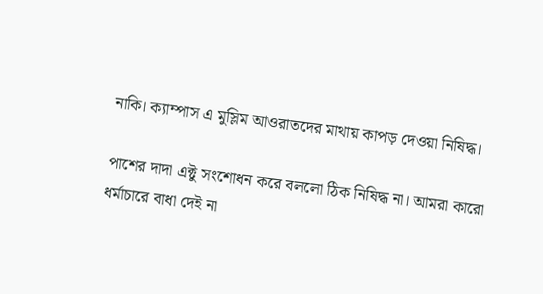নাকি। ক্যাম্পাস এ মুস্লিম আওরাতদের মাথায় কাপড় দেওয়া নিষিদ্ধ।

পাশের দাদা এক্টু সংশোধন করে বললো ঠিক নিষিদ্ধ না। আমরা কারো ধর্মাচারে বাধা দেই না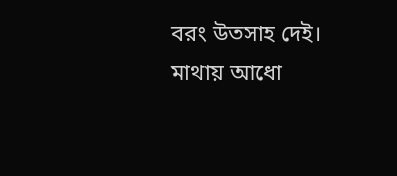বরং উতসাহ দেই। মাথায় আধো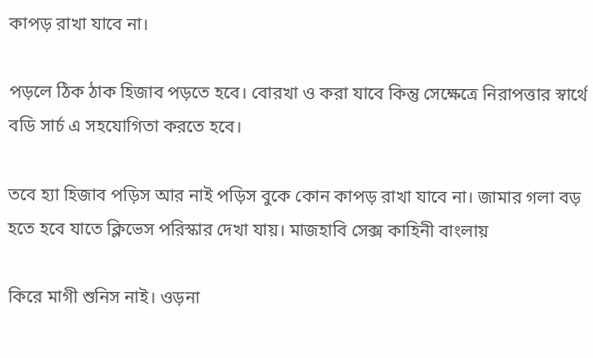কাপড় রাখা যাবে না।

পড়লে ঠিক ঠাক হিজাব পড়তে হবে। বোরখা ও করা যাবে কিন্তু সেক্ষেত্রে নিরাপত্তার স্বার্থে বডি সার্চ এ সহযোগিতা করতে হবে।

তবে হ্যা হিজাব পড়িস আর নাই পড়িস বুকে কোন কাপড় রাখা যাবে না। জামার গলা বড় হতে হবে যাতে ক্লিভেস পরিস্কার দেখা যায়। মাজহাবি সেক্স কাহিনী বাংলায়

কিরে মাগী শুনিস নাই। ওড়না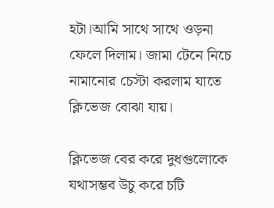হটা।আমি সাথে সাথে ওড়না ফেলে দিলাম। জামা টেনে নিচে নামানোর চেস্টা করলাম যাতে ক্লিভেজ বোঝা যায়।

ক্লিভেজ বের করে দুধগুলোকে যথাসম্ভব উচু করে চটি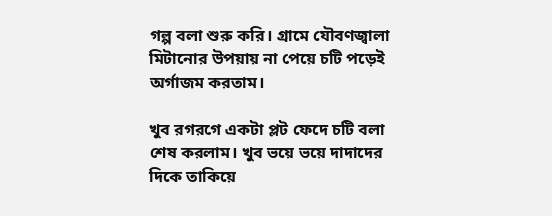গল্প বলা শুরু করি। গ্রামে যৌবণজ্বালা মিটানোর উপয়ায় না পেয়ে চটি পড়েই অর্গাজম করতাম।

খুব রগরগে একটা প্লট ফেদে চটি বলা শেষ করলাম। খুব ভয়ে ভয়ে দাদাদের দিকে তাকিয়ে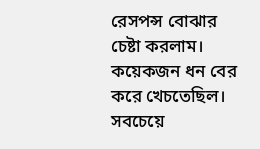রেসপন্স বোঝার চেষ্টা করলাম। কয়েকজন ধন বের করে খেচতেছিল। সবচেয়ে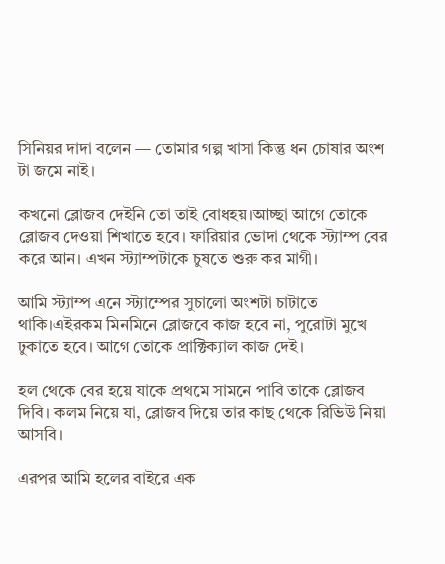সিনিয়র দাদা বলেন — তোমার গল্প খাসা কিন্তু ধন চোষার অংশ টা জমে নাই।

কখনো ব্লোজব দেইনি তো তাই বোধহয়।আচ্ছা আগে তোকে ব্লোজব দেওয়া শিখাতে হবে। ফারিয়ার ভোদা থেকে স্ট্যাম্প বের করে আন। এখন স্ট্যাম্পটাকে চুষতে শুরু কর মাগী।

আমি স্ট্যাম্প এনে স্ট্যাম্পের সুচালো অংশটা চাটাতে থাকি।এইরকম মিনমিনে ব্লোজবে কাজ হবে না, পুরোটা মুখে ঢুকাতে হবে। আগে তোকে প্রাক্টিক্যাল কাজ দেই।

হল থেকে বের হয়ে যাকে প্রথমে সামনে পাবি তাকে ব্লোজব দিবি। কলম নিয়ে যা, ব্লোজব দিয়ে তার কাছ থেকে রিভিউ নিয়া আসবি।

এরপর আমি হলের বাইরে এক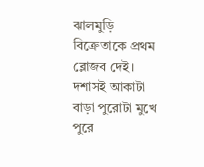ঝালমুড়ি বিক্রেতাকে প্রথম ব্লোজব দেই। দশাসই আকাটা বাড়া পুরোটা মুখে পুরে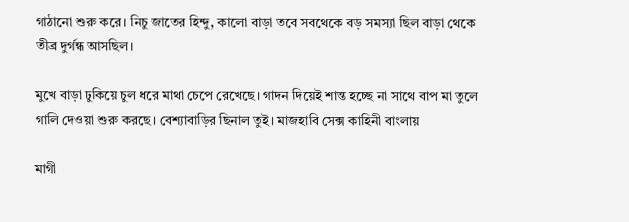গাঠানো শুরু করে। নিচু জাতের হিন্দু, কালো বাড়া তবে সবথেকে বড় সমস্যা ছিল বাড়া থেকে তীব্র দুর্গন্ধ আসছিল।

মুখে বাড়া ঢুকিয়ে চুল ধরে মাথা চেপে রেখেছে। গাদন দিয়েই শান্ত হচ্ছে না সাথে বাপ মা তুলে গালি দেওয়া শুরু করছে। বেশ্যাবাড়ির ছিনাল তুই। মাজহাবি সেক্স কাহিনী বাংলায়

মাগী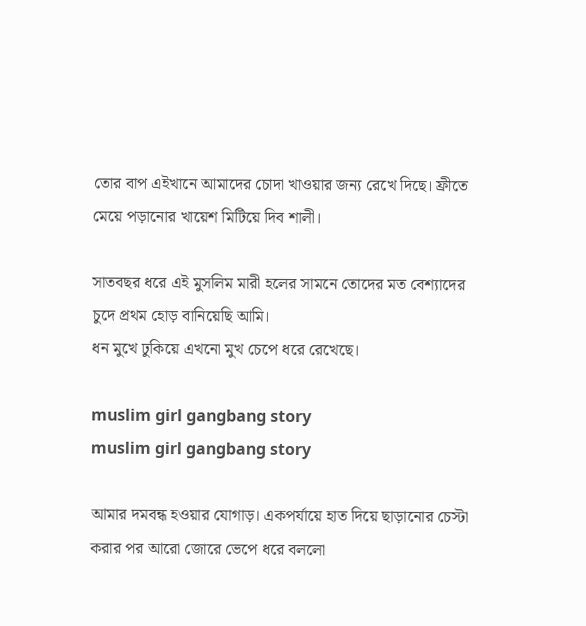তোর বাপ এইখানে আমাদের চোদা খাওয়ার জন্য রেখে দিছে। ফ্রীতে মেয়ে পড়ানোর খায়েশ মিটিয়ে দিব শালী।

সাতবছর ধরে এই মুসলিম মারী হলের সামনে তোদের মত বেশ্যাদের চুদে প্রথম হোড় বানিয়েছি আমি।
ধন মুখে ঢুকিয়ে এখনো মুখ চেপে ধরে রেখেছে।

muslim girl gangbang story
muslim girl gangbang story

আমার দমবন্ধ হওয়ার যোগাড়। একপর্যায়ে হাত দিয়ে ছাড়ানোর চেস্টা করার পর আরো জোরে ভেপে ধরে বললো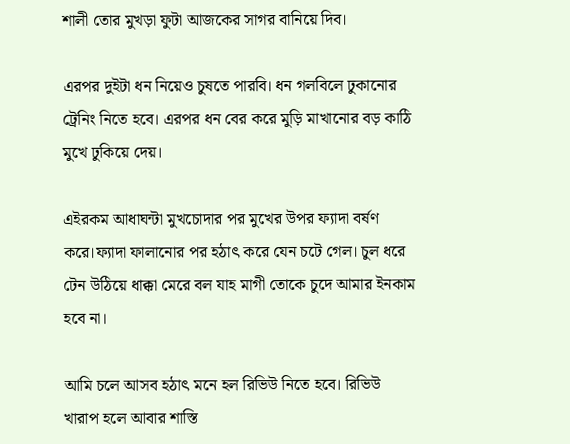শালী তোর মুখড়া ফুটা আজকের সাগর বানিয়ে দিব।

এরপর দুইটা ধন নিয়েও চুষতে পারবি। ধন গলবিলে ঢুকানোর ট্রেনিং নিতে হবে। এরপর ধন বের করে মুড়ি মাখানোর বড় কাঠি মুখে ঢুকিয়ে দেয়।

এইরকম আধাঘন্টা মুখচোদার পর মুখের উপর ফ্যাদা বর্ষণ করে।ফ্যাদা ফালানোর পর হঠাৎ করে যেন চটে গেল। চুল ধরে টেন উঠিয়ে ধাক্কা মেরে বল যাহ মাগী তোকে চুদে আমার ইনকাম হবে না।

আমি চলে আসব হঠাৎ মনে হল রিভিউ নিতে হবে। রিভিউ খারাপ হলে আবার শাস্তি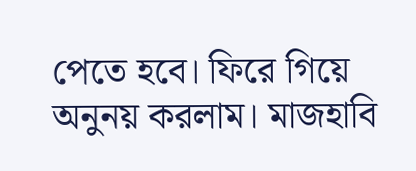পেতে হবে। ফিরে গিয়ে অনুনয় করলাম। মাজহাবি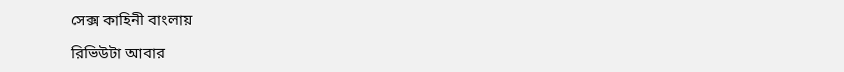সেক্স কাহিনী বাংলায়

রিভিউটা আবার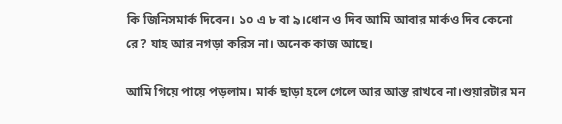কি জিনিসমার্ক দিবেন। ১০ এ ৮ বা ৯।ধোন ও দিব আমি আবার মার্কও দিব কেনো রে? যাহ আর নগড়া করিস না। অনেক কাজ আছে।

আমি গিয়ে পায়ে পড়লাম। মার্ক ছাড়া হলে গেলে আর আস্ত রাখবে না।শুয়ারটার মন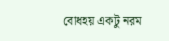বোধহয় একটু নরম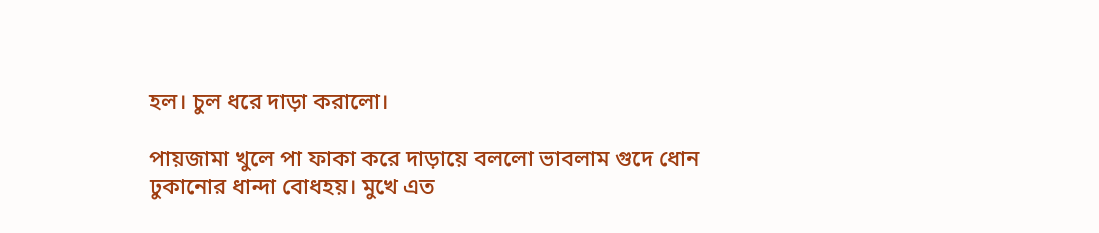হল। চুল ধরে দাড়া করালো।

পায়জামা খুলে পা ফাকা করে দাড়ায়ে বললো ভাবলাম গুদে ধোন ঢুকানোর ধান্দা বোধহয়। মুখে এত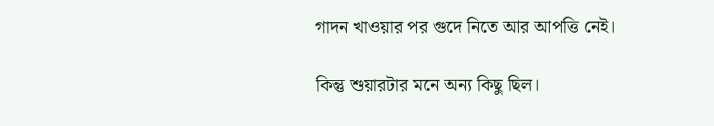গাদন খাওয়ার পর গুদে নিতে আর আপত্তি নেই।

কিন্তু শুয়ারটার মনে অন্য কিছু ছিল।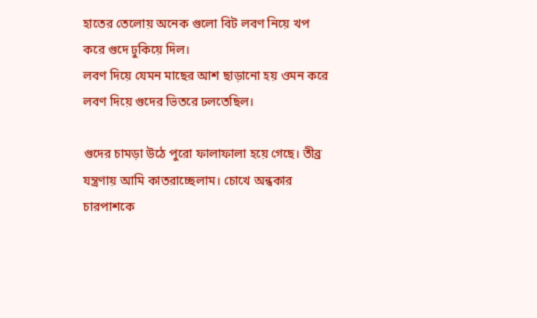হাতের তেলোয় অনেক গুলো বিট লবণ নিয়ে খপ করে গুদে ঢুকিয়ে দিল।
লবণ দিয়ে যেমন মাছের আশ ছাড়ানো হয় ওমন করে লবণ দিয়ে গুদের ভিতরে ঢলতেছিল।

গুদের চামড়া উঠে পুরো ফালাফালা হয়ে গেছে। তীব্র যন্ত্রণায় আমি কাতরাচ্ছেলাম। চোখে অন্ধকার চারপাশকে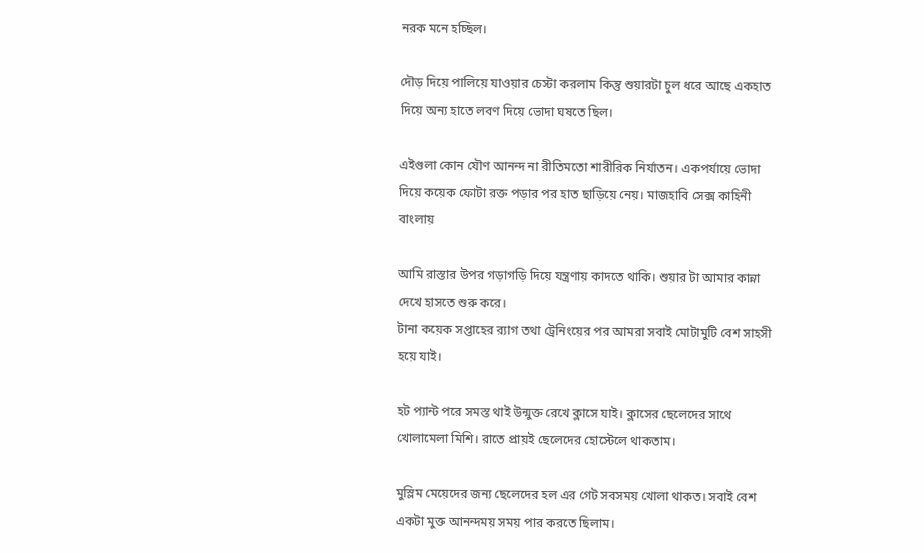নরক মনে হচ্ছিল।

দৌড় দিয়ে পালিয়ে যাওয়ার চেস্টা করলাম কিন্তু শুয়ারটা চুল ধরে আছে একহাত দিয়ে অন্য হাতে লবণ দিয়ে ভোদা ঘষতে ছিল।

এইগুলা কোন যৌণ আনন্দ না রীতিমতো শারীরিক নির্যাতন। একপর্যায়ে ভোদা দিয়ে কয়েক ফোটা রক্ত পড়ার পর হাত ছাড়িয়ে নেয়। মাজহাবি সেক্স কাহিনী বাংলায়

আমি রাস্তার উপর গড়াগড়ি দিয়ে যন্ত্রণায় কাদতে থাকি। শুয়ার টা আমার কান্না দেখে হাসতে শুরু করে।
টানা কয়েক সপ্তাহের র‍্যাগ তথা ট্রেনিংয়ের পর আমরা সবাই মোটামুটি বেশ সাহসী হয়ে যাই।

হট প্যান্ট পরে সমস্ত থাই উন্মুক্ত রেখে ক্লাসে যাই। ক্লাসের ছেলেদের সাথে খোলামেলা মিশি। রাতে প্রায়ই ছেলেদের হোস্টেলে থাকতাম।

মুস্লিম মেয়েদের জন্য ছেলেদের হল এর গেট সবসময় খোলা থাকত। সবাই বেশ একটা মুক্ত আনন্দময় সময় পার করতে ছিলাম।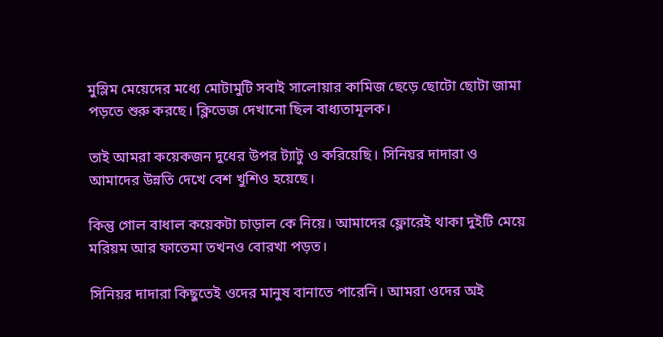মুস্লিম মেয়েদের মধ্যে মোটামুটি সবাই সালোয়ার কামিজ ছেড়ে ছোটো ছোটা জামা পড়তে শুরু করছে। ক্লিভেজ দেখানো ছিল বাধ্যতামূলক।

তাই আমরা কয়েকজন দুধের উপর ট্যাটু ও করিয়েছি। সিনিয়র দাদারা ও আমাদের উন্নতি দেখে বেশ খুশিও হয়েছে।

কিন্তু গোল বাধাল কয়েকটা চাড়াল কে নিয়ে। আমাদের ফ্লোরেই থাকা দুইটি মেয়ে মরিয়ম আর ফাতেমা তখনও বোরখা পড়ত।

সিনিয়র দাদারা কিছুতেই ওদের মানুষ বানাতে পারেনি। আমরা ওদের অই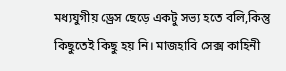মধ্যযুগীয় ড্রেস ছেড়ে একটু সভ্য হতে বলি,কিন্তু কিছুতেই কিছু হয় নি। মাজহাবি সেক্স কাহিনী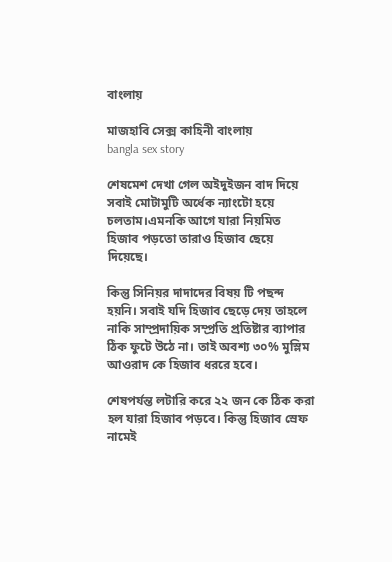বাংলায়

মাজহাবি সেক্স কাহিনী বাংলায়
bangla sex story

শেষমেশ দেখা গেল অইদুইজন বাদ দিয়ে সবাই মোটামুটি অর্ধেক ন্যাংটো হয়ে চলতাম।এমনকি আগে যারা নিয়মিত হিজাব পড়তো তারাও হিজাব ছেয়ে দিয়েছে।

কিন্তু সিনিয়র দাদাদের বিষয় টি পছন্দ হয়নি। সবাই যদি হিজাব ছেড়ে দেয় তাহলে নাকি সাম্প্রদায়িক সম্প্রতি প্রতিষ্টার ব্যাপার ঠিক ফুটে উঠে না। তাই অবশ্য ৩০% মুস্লিম আওরাদ কে হিজাব ধররে হবে।

শেষপর্যন্ত লটারি করে ২২ জন কে ঠিক করা হল যারা হিজাব পড়বে। কিন্তু হিজাব স্রেফ নামেই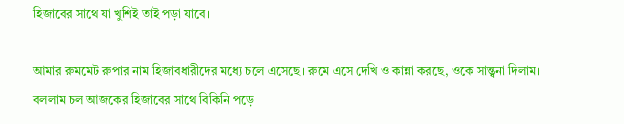হিজাবের সাথে যা খুশিই তাই পড়া যাবে।

আমার রুমমেট রুপার নাম হিজাবধারীদের মধ্যে চলে এসেছে। রুমে এসে দেখি ও কান্না করছে, ওকে সান্ত্বনা দিলাম। বললাম চল আজকের হিজাবের সাথে বিকিনি পড়ে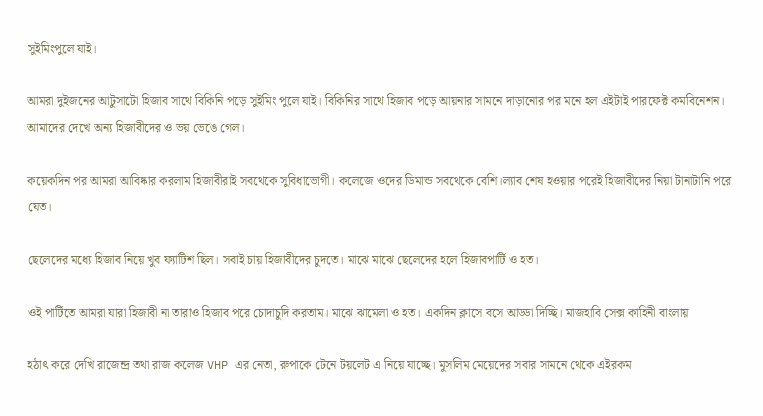সুইমিংপুলে যাই।

আমরা দুইজনের আটুসাটো হিজাব সাথে বিকিনি পড়ে সুইমিং পুলে যাই। বিকিনির সাথে হিজাব পড়ে আয়নার সামনে দাড়ানোর পর মনে হল এইটাই পারফেক্ট কমবিনেশন। আমাদের দেখে অন্য হিজাবীদের ও ভয় ভেঙে গেল।

কয়েকদিন পর আমরা আবিষ্কার করলাম হিজাবীরাই সবথেকে সুবিধাভোগী। কলেজে ওদের ডিমান্ড সবথেকে বেশি।ল্যাব শেষ হওয়ার পরেই হিজাবীদের নিয়া টানাটানি পরে যেত।

ছেলেদের মধ্যে হিজাব নিয়ে খুব ফ্যাটিশ ছিল। সবাই চায় হিজাবীদের চুদতে। মাঝে মাঝে ছেলেদের হলে হিজাবপার্টি ও হত।

ওই পার্টিতে আমরা যারা হিজাবী না তারাও হিজাব পরে চোদাচুদি করতাম। মাঝে ঝামেলা ও হত। একদিন ক্লাসে বসে আড্ডা দিচ্ছি। মাজহাবি সেক্স কাহিনী বাংলায়

হঠাৎ করে দেখি রাজেন্দ্র তথা রাজ কলেজ VHP এর নেতা, রুপাকে টেনে টয়লেট এ নিয়ে যাচ্ছে। মুসলিম মেয়েদের সবার সামনে থেকে এইরকম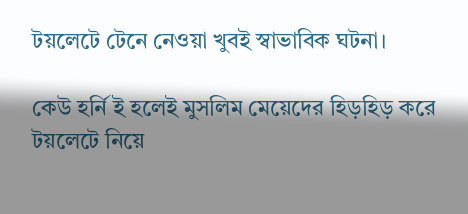টয়লেটে টেনে নেওয়া খুবই স্বাভাবিক ঘটনা।

কেউ হর্নি ই হলেই মুসলিম মেয়েদের হিড়হিড় করে টয়লেটে নিয়ে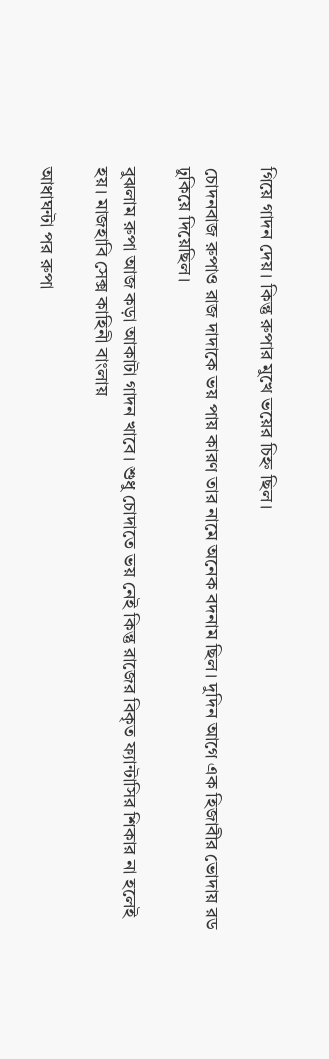গিয়ে গাদন দেয়। কিন্তু রুপার মুখে ভয়ের চিহ্ন ছিল।

চোদনবাজ রুপাও রাজ দাদাকে ভয় পায় কারণ তার নামে অনেক বদনাম ছিল। দুদিন আগে এক হিজাবীর ভোদায় রড ঢুকিয়ে দিয়েছিল।

বুঝলাম রুপা আজ কড়া আকাটা গাদন খাবে। শুধু চোদাতে ভয় নেই কিন্তু রাজের বিকৃত ফ্যান্টাসির শিকার না হলেই হয়। মাজহাবি সেক্স কাহিনী বাংলায়

আধাঘন্টা পর রুপা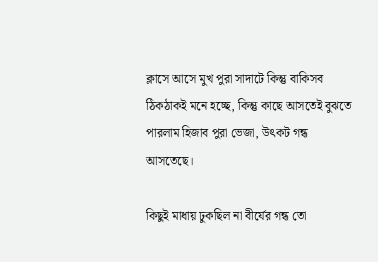ক্লাসে আসে মুখ পুরা সাদাটে কিন্তু বাকিসব ঠিকঠাকই মনে হচ্ছে, কিন্তু কাছে আসতেই বুঝতে পারলাম হিজাব পুরা ভেজা, উৎকট গন্ধ আসতেছে।

কিছুই মাধায় ঢুকছিল না বীর্যের গন্ধ তো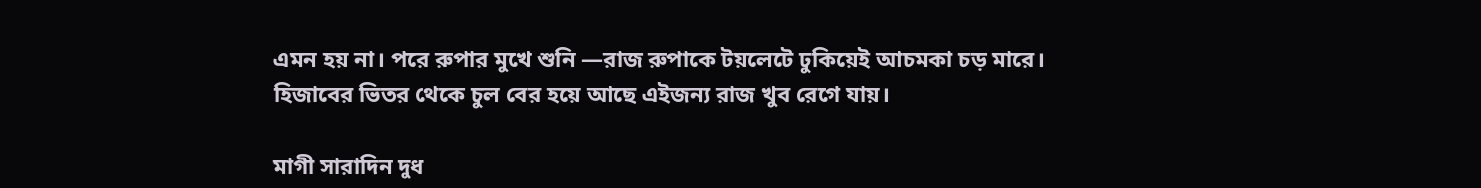এমন হয় না। পরে রুপার মুখে শুনি —রাজ রুপাকে টয়লেটে ঢুকিয়েই আচমকা চড় মারে। হিজাবের ভিতর থেকে চুল বের হয়ে আছে এইজন্য রাজ খুব রেগে যায়।

মাগী সারাদিন দুধ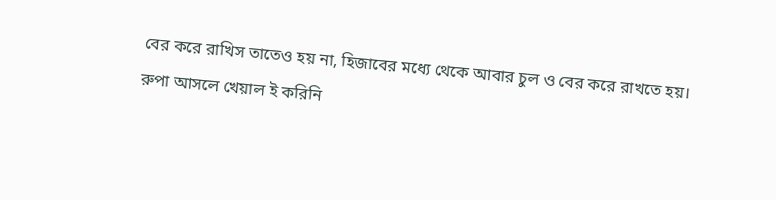বের করে রাখিস তাতেও হয় না, হিজাবের মধ্যে থেকে আবার চুল ও বের করে রাখতে হয়।
রুপা আসলে খেয়াল ই করিনি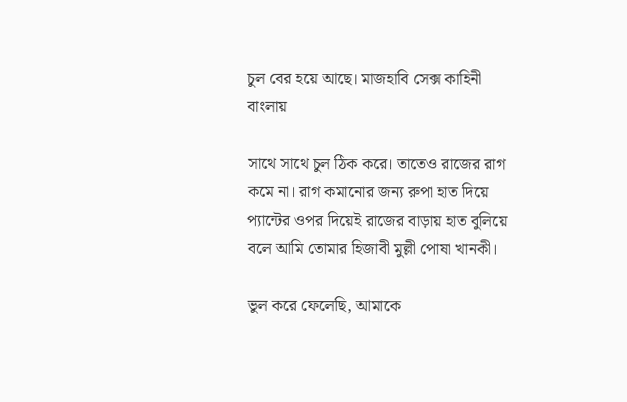চুল বের হয়ে আছে। মাজহাবি সেক্স কাহিনী বাংলায়

সাথে সাথে চুল ঠিক করে। তাতেও রাজের রাগ কমে না। রাগ কমানোর জন্য রুপা হাত দিয়ে প্যান্টের ওপর দিয়েই রাজের বাড়ায় হাত বুলিয়ে বলে আমি তোমার হিজাবী মুল্লী পোষা খানকী।

ভুল করে ফেলেছি, আমাকে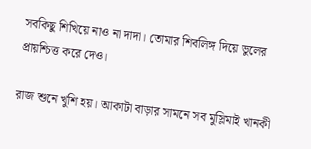সবকিছু শিখিয়ে নাও না দাদা। তোমার শিবলিঙ্গ দিয়ে ভুলের প্রায়শ্চিত্ত করে দেও।

রাজ শুনে খুশি হয়। আকাটা বাড়ার সামনে সব মুস্লিমাই খানকী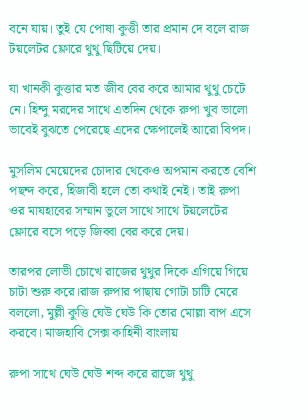বনে যায়। তুই যে পোষা কুত্তী তার প্রমান দে বলে রাজ টয়লেটর ফ্লোরে থুথু ছিটিয়ে দেয়।

যা খানকী কুত্তার মত জীব বের করে আমার থুথু চেটে নে। হিন্দু মরদের সাথে এতদিন থেকে রুপা খুব ভালো ভাবেই বুঝতে পেরেছে এদের ক্ষেপালেই আরো বিপদ।

মুসলিম মেয়েদের চোদার থেকেও অপমান করতে বেশি পছন্দ করে, হিজাবী হলে তো কথাই নেই। তাই রুপা ওর মাযহাবের সম্মান ভুলে সাথে সাথে টয়লেটের ফ্লোরে বসে পড়ে জিব্বা বের করে দেয়।

তারপর লোভী চোখে রাজের থুথুর দিকে এগিয়ে গিয়ে চাটা শুরু করে।রাজ রুপার পাছায় গোটা চাটি মেরে বললো, মুল্লী কুত্তি ঘেউ ঘেউ কি তোর মোল্লা বাপ এসে করবে। মাজহাবি সেক্স কাহিনী বাংলায়

রুপা সাথে ঘেউ ঘেউ শব্দ করে রাজে থুথু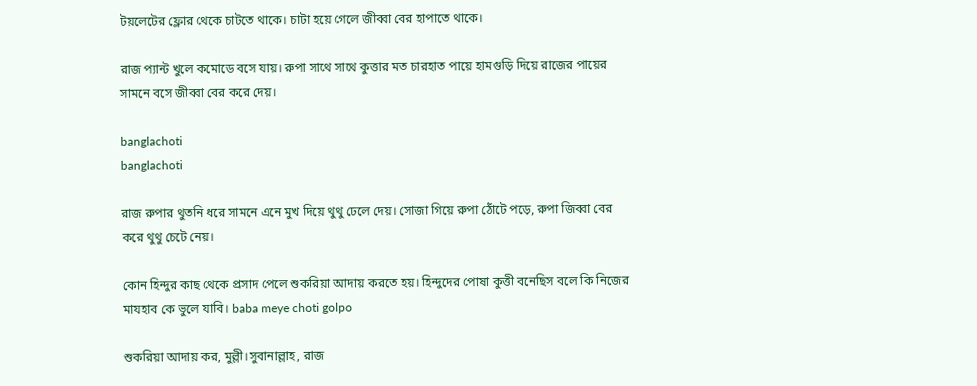টয়লেটের ফ্লোর থেকে চাটতে থাকে। চাটা হয়ে গেলে জীব্বা বের হাপাতে থাকে।

রাজ প্যান্ট খুলে কমোডে বসে যায়। রুপা সাথে সাথে কুত্তার মত চারহাত পায়ে হামগুড়ি দিয়ে রাজের পায়ের সামনে বসে জীব্বা বের করে দেয়।

banglachoti
banglachoti

রাজ রুপার থুতনি ধরে সামনে এনে মুখ দিয়ে থুথু ঢেলে দেয়। সোজা গিয়ে রুপা ঠোঁটে পড়ে, রুপা জিব্বা বের করে থুথু চেটে নেয়।

কোন হিন্দুর কাছ থেকে প্রসাদ পেলে শুকরিয়া আদায় করতে হয়। হিন্দুদের পোষা কুত্তী বনেছিস বলে কি নিজের মাযহাব কে ভুলে যাবি। baba meye choti golpo

শুকরিয়া আদায় কর, মুল্লী।সুবানাল্লাহ, রাজ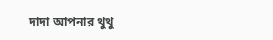দাদা আপনার থুথু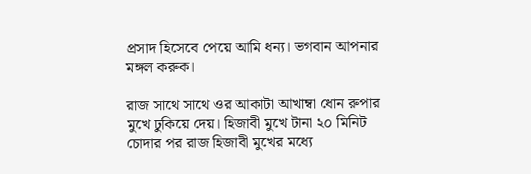প্রসাদ হিসেবে পেয়ে আমি ধন্য। ভগবান আপনার মঙ্গল করুক।

রাজ সাথে সাথে ওর আকাটা আখাম্বা ধোন রুপার মুখে ঢুকিয়ে দেয়। হিজাবী মুখে টানা ২০ মিনিট চোদার পর রাজ হিজাবী মুখের মধ্যে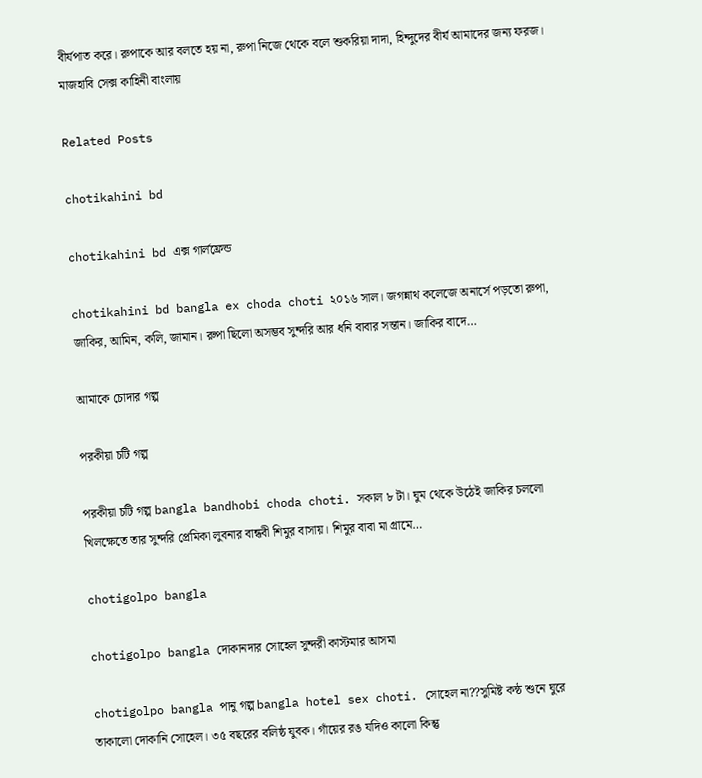বীর্যপাত করে। রুপাকে আর বলতে হয় না, রুপা নিজে থেকে বলে শুকরিয়া দাদা, হিন্দুদের বীর্য আমাদের জন্য ফরজ। মাজহাবি সেক্স কাহিনী বাংলায়

Related Posts

chotikahini bd

chotikahini bd এক্স গার্লফ্রেন্ড

chotikahini bd bangla ex choda choti ২০১৬ সাল। জগন্নাথ কলেজে অনার্সে পড়তো রুপা, জাকির, আমিন, কলি, জামান। রুপা ছিলো অসম্ভব সুন্দরি আর ধনি বাবার সন্তান। জাকির বাদে…

আমাকে চোদার গল্প

পরকীয়া চটি গল্প

পরকীয়া চটি গল্প bangla bandhobi choda choti. সকাল ৮ টা। ঘুম থেকে উঠেই জাকির চললো খিলক্ষেতে তার সুন্দরি প্রেমিকা লুবনার বান্ধবী শিমুর বাসায়। শিমুর বাবা মা গ্রামে…

chotigolpo bangla

chotigolpo bangla দোকানদার সোহেল সুন্দরী কাস্টমার আসমা

chotigolpo bangla পানু গল্প bangla hotel sex choti. সোহেল না??সুমিষ্ট কন্ঠ শুনে ঘুরে তাকালো দোকানি সোহেল। ৩৫ বছরের বলিষ্ঠ যুবক। গাঁয়ের রঙ যদিও কালো কিন্তু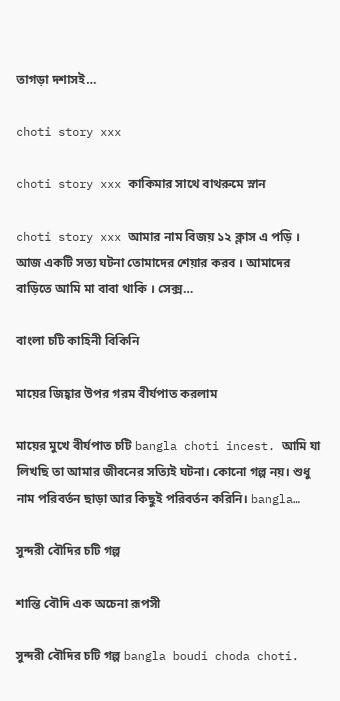তাগড়া দশাসই…

choti story xxx

choti story xxx কাকিমার সাথে বাথরুমে স্নান

choti story xxx আমার নাম বিজয় ১২ ক্লাস এ পড়ি । আজ একটি সত্য ঘটনা তোমাদের শেয়ার করব । আমাদের বাড়িতে আমি মা বাবা থাকি । সেক্স…

বাংলা চটি কাহিনী বিকিনি

মায়ের জিহ্বার উপর গরম বীর্যপাত করলাম

মায়ের মুখে বীর্যপাত চটি bangla choti incest. আমি যা লিখছি তা আমার জীবনের সত্যিই ঘটনা। কোনো গল্প নয়। শুধু নাম পরিবর্তন ছাড়া আর কিছুই পরিবর্তন করিনি। bangla…

সুন্দরী বৌদির চটি গল্প

শান্তি বৌদি এক অচেনা রূপসী

সুন্দরী বৌদির চটি গল্প bangla boudi choda choti.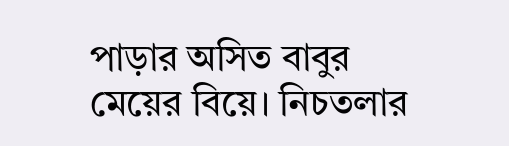পাড়ার অসিত বাবুর মেয়ের বিয়ে। নিচতলার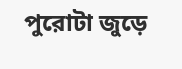পুরোটা জুড়ে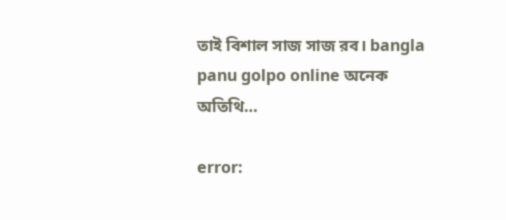তাই বিশাল সাজ সাজ রব। bangla panu golpo online অনেক অতিথি…

error: